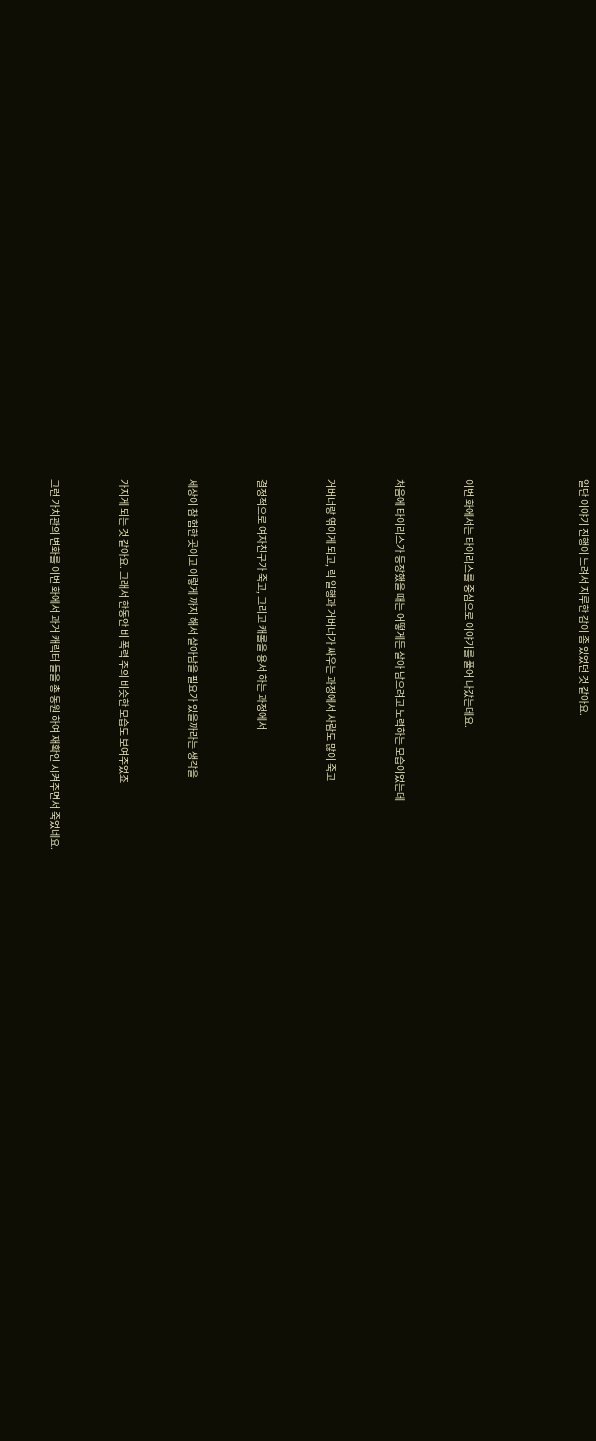일단 이야기 진행이 느려서 지루한 감이 좀 있었던 것 같아요.




이번 화에서는 타이리스를 중심으로 이야기를 풀어 나갔는데요.


처음에 타이리스가 등장했을 때는 어떻게든 살아 남으려고 노력하는 모습이었는데


거버너랑 엮이게 되고, 릭 일행과 거버너가 싸우는 과정에서 사람도 많이 죽고


결정적으로 여자친구가 죽고, 그리고 캐롤을 용서 하는 과정에서


세상이 참 험한 곳이고 이렇게 까지 해서 살아남을 필요가 있을까라는 생각을


가지게 되는 것 같아요. 그래서 한동안 비 폭력 주의 비슷한 모습도 보여주었죠


그런 가치관의 변화를 이번 화에서 과거 캐릭터 들을 총 동원 하여 재확인 시켜주면서 죽었네요.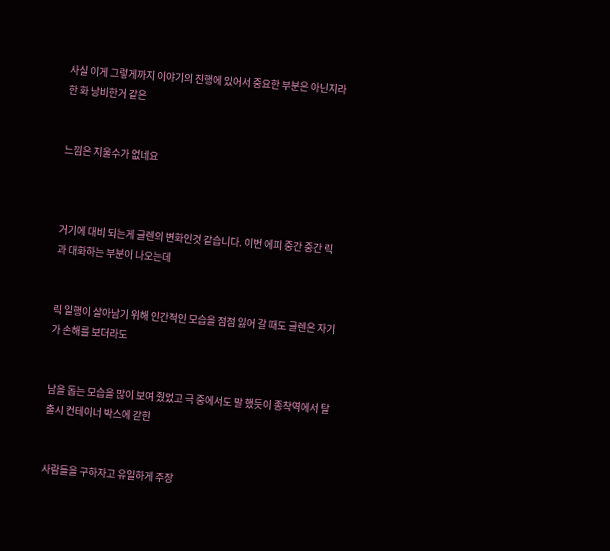사실 이게 그렇게까지 이야기의 진행에 있어서 중요한 부분은 아닌지라 한 화 낭비한거 같은


느낌은 지울수가 없네요



거기에 대비 되는게 글렌의 변화인것 같습니다. 이번 에피 중간 중간 릭과 대화하는 부분이 나오는데


릭 일행이 살아남기 위해 인간적인 모습을 점점 잃어 갈 때도 글렌은 자기가 손해를 보더라도


남을 돕는 모습을 많이 보여 줬었고 극 중에서도 말 했듯이 종착역에서 탈출시 컨테이너 박스에 갇힌


사람들을 구하자고 유일하게 주장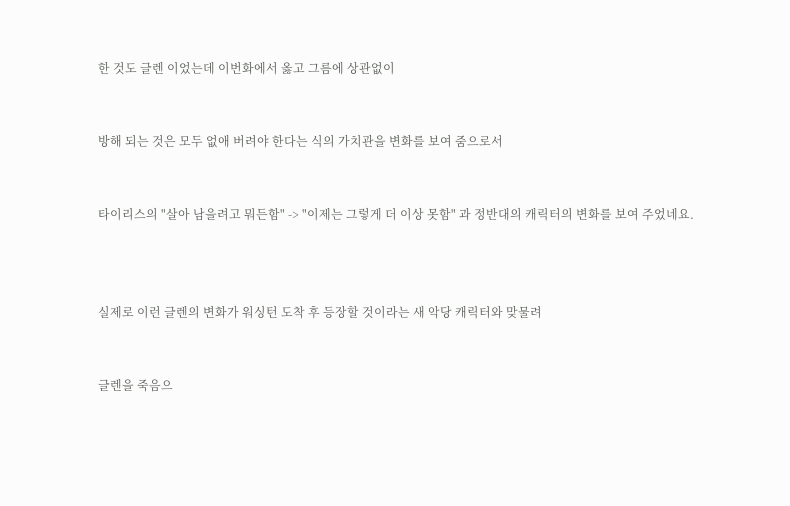한 것도 글렌 이었는데 이번화에서 옳고 그름에 상관없이


방해 되는 것은 모두 없애 버려야 한다는 식의 가치관을 변화를 보여 줌으로서


타이리스의 "살아 남을려고 뭐든함" -> "이제는 그렇게 더 이상 못함" 과 정반대의 캐릭터의 변화를 보여 주었네요.



실제로 이런 글렌의 변화가 워싱턴 도착 후 등장할 것이라는 새 악당 캐릭터와 맞물려


글렌을 죽음으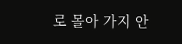로 몰아 가지 안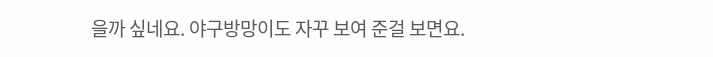을까 싶네요. 야구방망이도 자꾸 보여 준걸 보면요.